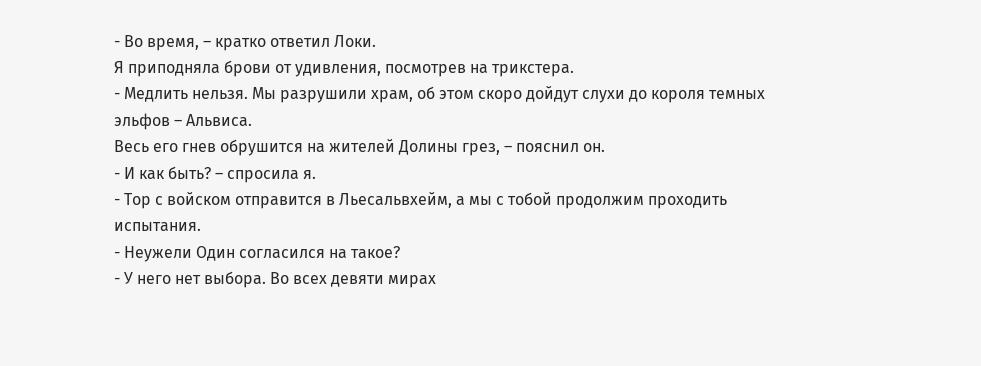- Во время, – кратко ответил Локи.
Я приподняла брови от удивления, посмотрев на трикстера.
- Медлить нельзя. Мы разрушили храм, об этом скоро дойдут слухи до короля темных эльфов – Альвиса.
Весь его гнев обрушится на жителей Долины грез, – пояснил он.
- И как быть? – спросила я.
- Тор с войском отправится в Льесальвхейм, а мы с тобой продолжим проходить испытания.
- Неужели Один согласился на такое?
- У него нет выбора. Во всех девяти мирах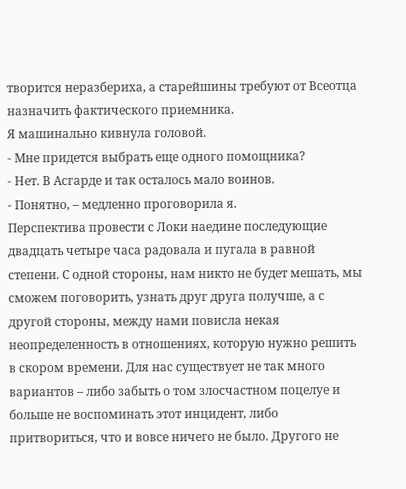творится неразбериха, а старейшины требуют от Всеотца назначить фактического приемника.
Я машинально кивнула головой.
- Мне придется выбрать еще одного помощника?
- Нет. В Асгарде и так осталось мало воинов.
- Понятно, – медленно проговорила я.
Перспектива провести с Локи наедине последующие двадцать четыре часа радовала и пугала в равной степени. С одной стороны, нам никто не будет мешать, мы сможем поговорить, узнать друг друга получше, а с другой стороны, между нами повисла некая неопределенность в отношениях, которую нужно решить в скором времени. Для нас существует не так много вариантов – либо забыть о том злосчастном поцелуе и больше не воспоминать этот инцидент, либо притвориться, что и вовсе ничего не было. Другого не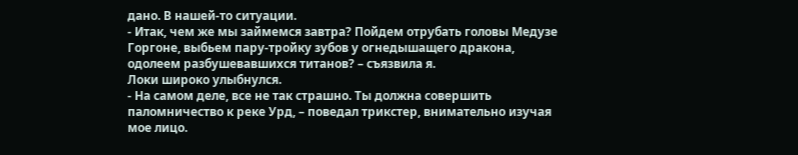дано. В нашей-то ситуации.
- Итак, чем же мы займемся завтра? Пойдем отрубать головы Медузе Горгоне, выбьем пару-тройку зубов у огнедышащего дракона, одолеем разбушевавшихся титанов? – съязвила я.
Локи широко улыбнулся.
- На самом деле, все не так страшно. Ты должна совершить паломничество к реке Урд, – поведал трикстер, внимательно изучая мое лицо.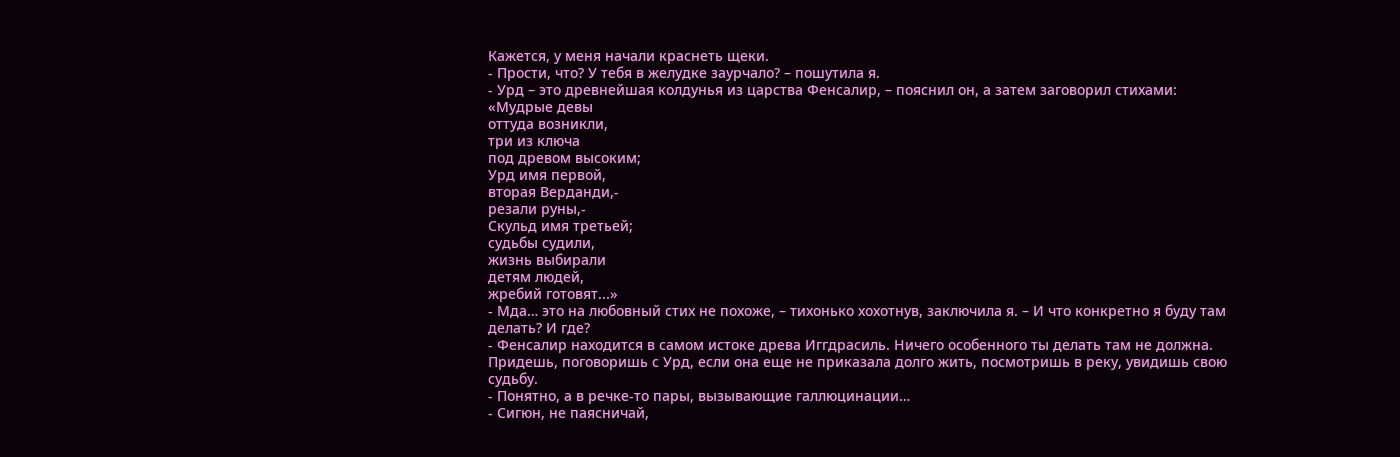Кажется, у меня начали краснеть щеки.
- Прости, что? У тебя в желудке заурчало? – пошутила я.
- Урд – это древнейшая колдунья из царства Фенсалир, – пояснил он, а затем заговорил стихами:
«Мудрые девы
оттуда возникли,
три из ключа
под древом высоким;
Урд имя первой,
вторая Верданди,-
резали руны,-
Скульд имя третьей;
судьбы судили,
жизнь выбирали
детям людей,
жребий готовят...»
- Мда… это на любовный стих не похоже, – тихонько хохотнув, заключила я. – И что конкретно я буду там делать? И где?
- Фенсалир находится в самом истоке древа Иггдрасиль. Ничего особенного ты делать там не должна. Придешь, поговоришь с Урд, если она еще не приказала долго жить, посмотришь в реку, увидишь свою судьбу.
- Понятно, а в речке-то пары, вызывающие галлюцинации…
- Сигюн, не паясничай,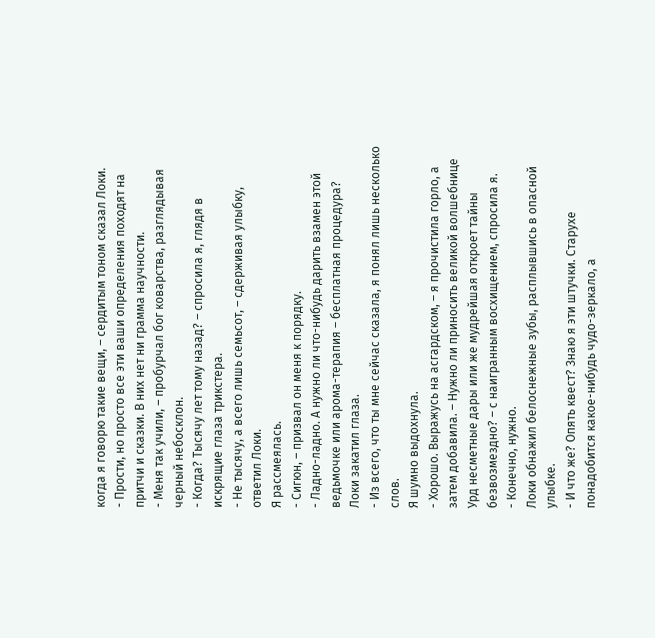когда я говорю такие вещи, – сердитым тоном сказал Локи.
- Прости, но просто все эти ваши определения походят на притчи и сказки. В них нет ни грамма научности.
- Меня так учили, – пробурчал бог коварства, разглядывая черный небосклон.
- Когда? Тысячу лет тому назад? – спросила я, глядя в искрящие глаза трикстера.
- Не тысячу, а всего лишь семьсот, – сдерживая улыбку, ответил Локи.
Я рассмеялась.
- Сигюн, – призвал он меня к порядку.
- Ладно-ладно. А нужно ли что-нибудь дарить взамен этой ведьмочке или арома-терапия – бесплатная процедура?
Локи закатил глаза.
- Из всего, что ты мне сейчас сказала, я понял лишь несколько слов.
Я шумно выдохнула.
- Хорошо. Выражусь на асгардском, – я прочистила горло, а затем добавила. – Нужно ли приносить великой волшебнице Урд несметные дары или же мудрейшая откроет тайны безвозмездно? – с наигранным восхищением, спросила я.
- Конечно, нужно.
Локи обнажил белоснежные зубы, расплывшись в опасной улыбке.
- И что же? Опять квест? Знаю я эти штучки. Старухе понадобится какое-нибудь чудо-зеркало, а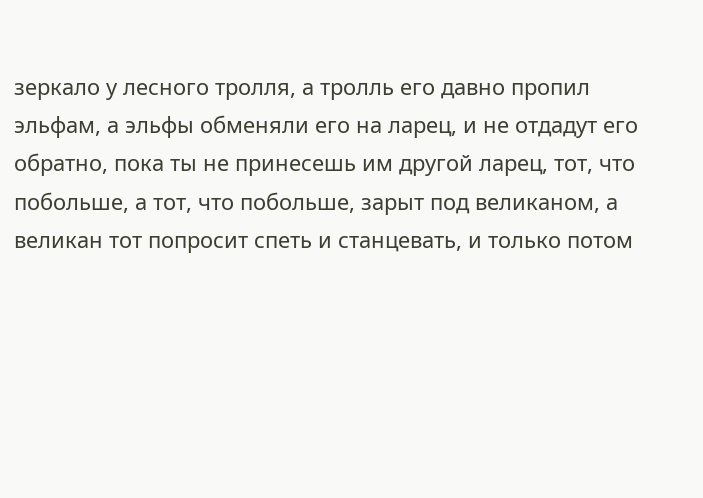зеркало у лесного тролля, а тролль его давно пропил эльфам, а эльфы обменяли его на ларец, и не отдадут его обратно, пока ты не принесешь им другой ларец, тот, что побольше, а тот, что побольше, зарыт под великаном, а великан тот попросит спеть и станцевать, и только потом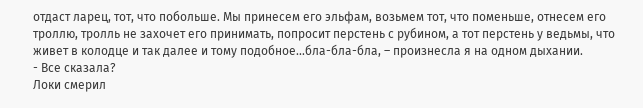отдаст ларец, тот, что побольше. Мы принесем его эльфам, возьмем тот, что поменьше, отнесем его троллю, тролль не захочет его принимать, попросит перстень с рубином, а тот перстень у ведьмы, что живет в колодце и так далее и тому подобное...бла-бла-бла, – произнесла я на одном дыхании.
- Все сказала?
Локи смерил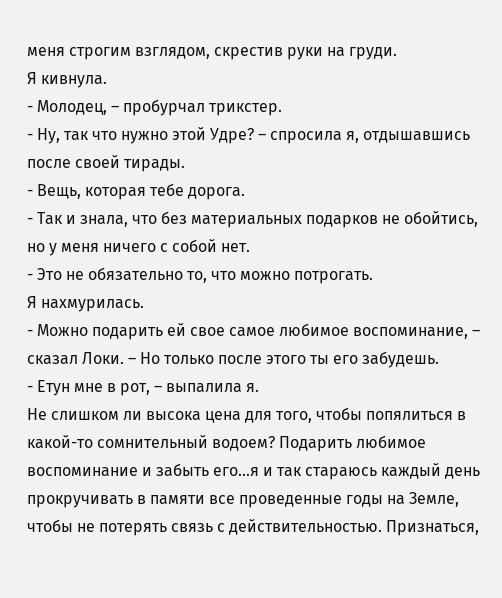меня строгим взглядом, скрестив руки на груди.
Я кивнула.
- Молодец, – пробурчал трикстер.
- Ну, так что нужно этой Удре? – спросила я, отдышавшись после своей тирады.
- Вещь, которая тебе дорога.
- Так и знала, что без материальных подарков не обойтись, но у меня ничего с собой нет.
- Это не обязательно то, что можно потрогать.
Я нахмурилась.
- Можно подарить ей свое самое любимое воспоминание, – сказал Локи. – Но только после этого ты его забудешь.
- Етун мне в рот, – выпалила я.
Не слишком ли высока цена для того, чтобы попялиться в какой-то сомнительный водоем? Подарить любимое воспоминание и забыть его…я и так стараюсь каждый день прокручивать в памяти все проведенные годы на Земле, чтобы не потерять связь с действительностью. Признаться,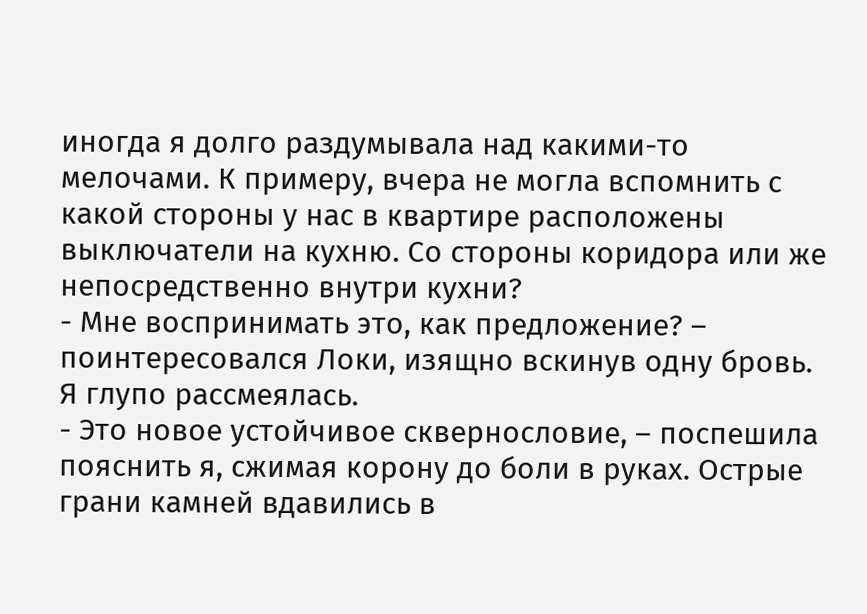иногда я долго раздумывала над какими-то мелочами. К примеру, вчера не могла вспомнить с какой стороны у нас в квартире расположены выключатели на кухню. Со стороны коридора или же непосредственно внутри кухни?
- Мне воспринимать это, как предложение? – поинтересовался Локи, изящно вскинув одну бровь.
Я глупо рассмеялась.
- Это новое устойчивое сквернословие, – поспешила пояснить я, сжимая корону до боли в руках. Острые грани камней вдавились в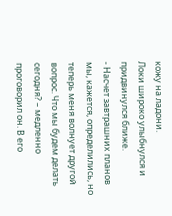кожу на ладони.
Локи широко улыбнулся и придвинулся ближе.
- Насчет завтрашних планов мы, кажется, определились, но теперь меня волнует другой вопрос. Что мы будем делать сегодня? – медленно проговорил он. В его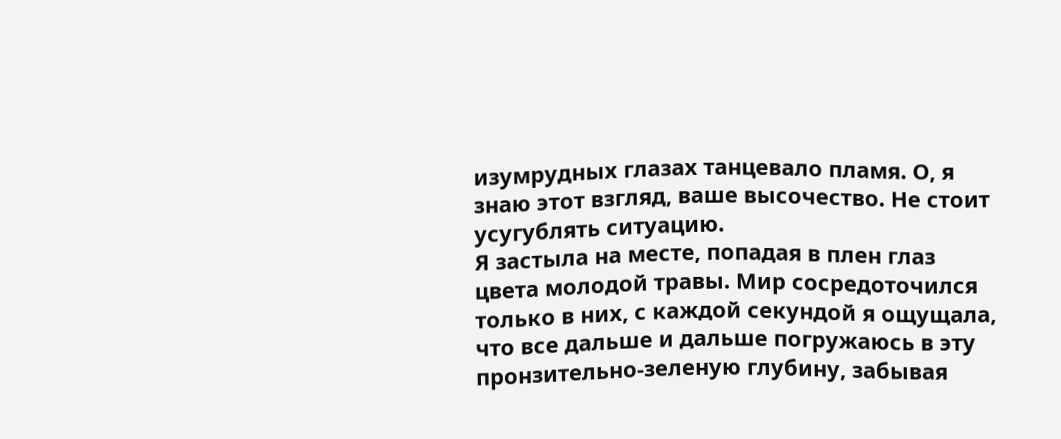изумрудных глазах танцевало пламя. О, я знаю этот взгляд, ваше высочество. Не стоит усугублять ситуацию.
Я застыла на месте, попадая в плен глаз цвета молодой травы. Мир сосредоточился только в них, с каждой секундой я ощущала, что все дальше и дальше погружаюсь в эту пронзительно-зеленую глубину, забывая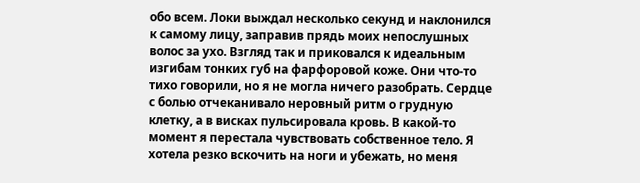обо всем. Локи выждал несколько секунд и наклонился к самому лицу, заправив прядь моих непослушных волос за ухо. Взгляд так и приковался к идеальным изгибам тонких губ на фарфоровой коже. Они что-то тихо говорили, но я не могла ничего разобрать. Сердце с болью отчеканивало неровный ритм о грудную клетку, а в висках пульсировала кровь. В какой-то момент я перестала чувствовать собственное тело. Я хотела резко вскочить на ноги и убежать, но меня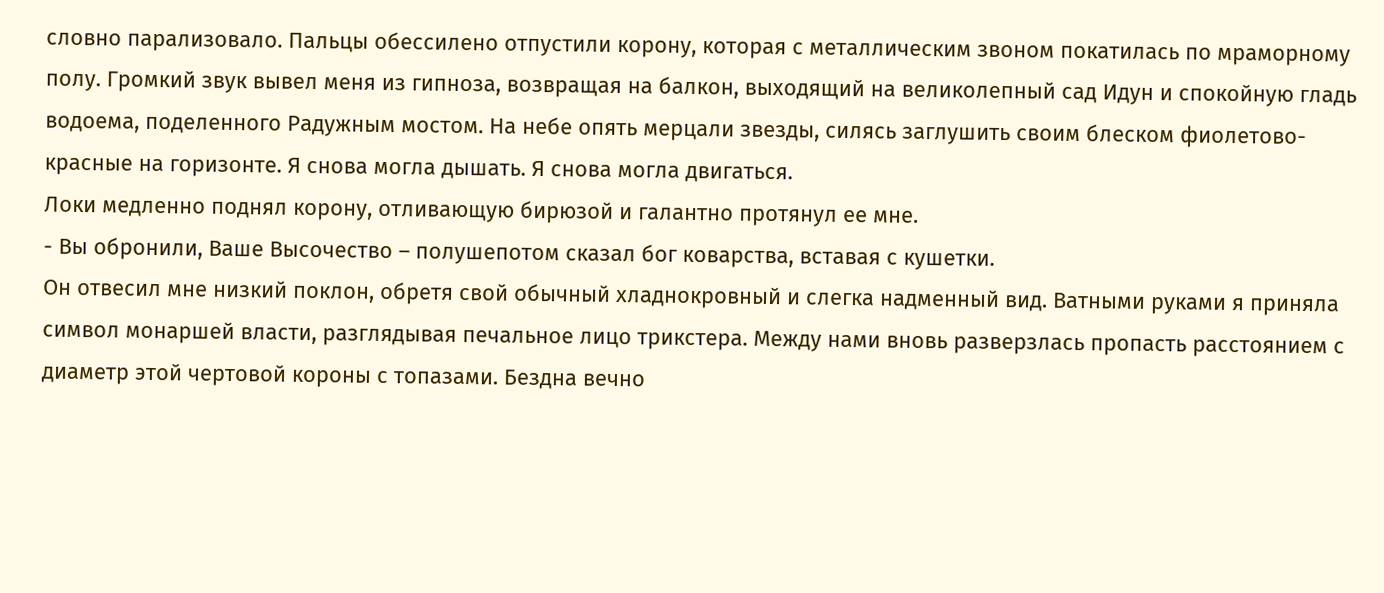словно парализовало. Пальцы обессилено отпустили корону, которая с металлическим звоном покатилась по мраморному полу. Громкий звук вывел меня из гипноза, возвращая на балкон, выходящий на великолепный сад Идун и спокойную гладь водоема, поделенного Радужным мостом. На небе опять мерцали звезды, силясь заглушить своим блеском фиолетово-красные на горизонте. Я снова могла дышать. Я снова могла двигаться.
Локи медленно поднял корону, отливающую бирюзой и галантно протянул ее мне.
- Вы обронили, Ваше Высочество – полушепотом сказал бог коварства, вставая с кушетки.
Он отвесил мне низкий поклон, обретя свой обычный хладнокровный и слегка надменный вид. Ватными руками я приняла символ монаршей власти, разглядывая печальное лицо трикстера. Между нами вновь разверзлась пропасть расстоянием с диаметр этой чертовой короны с топазами. Бездна вечно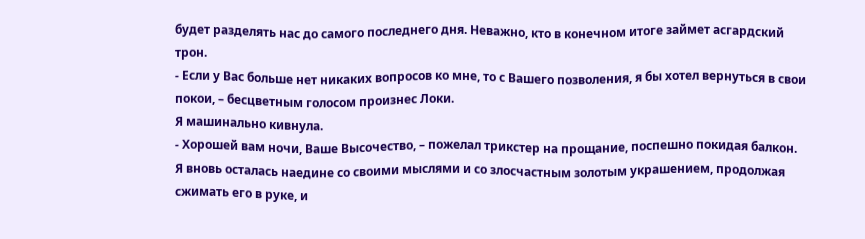будет разделять нас до самого последнего дня. Неважно, кто в конечном итоге займет асгардский трон.
- Если у Вас больше нет никаких вопросов ко мне, то с Вашего позволения, я бы хотел вернуться в свои покои, – бесцветным голосом произнес Локи.
Я машинально кивнула.
- Хорошей вам ночи, Ваше Высочество, – пожелал трикстер на прощание, поспешно покидая балкон.
Я вновь осталась наедине со своими мыслями и со злосчастным золотым украшением, продолжая сжимать его в руке, и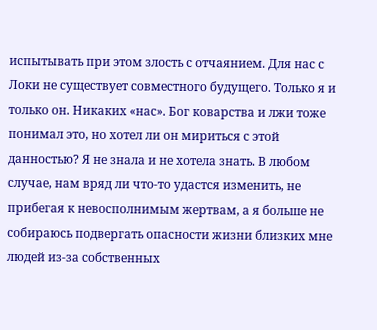испытывать при этом злость с отчаянием. Для нас с Локи не существует совместного будущего. Только я и только он. Никаких «нас». Бог коварства и лжи тоже понимал это, но хотел ли он мириться с этой данностью? Я не знала и не хотела знать. В любом случае, нам вряд ли что-то удастся изменить, не прибегая к невосполнимым жертвам, а я больше не собираюсь подвергать опасности жизни близких мне людей из-за собственных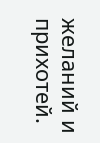желаний и прихотей.